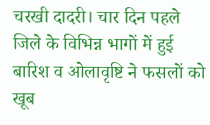चरखी दादरी। चार दिन पहले जिले के विभिन्न भागों में हुई बारिश व ओलावृष्टि ने फसलों को खूब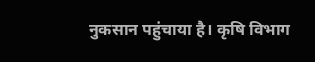नुकसान पहुंचाया है। कृषि विभाग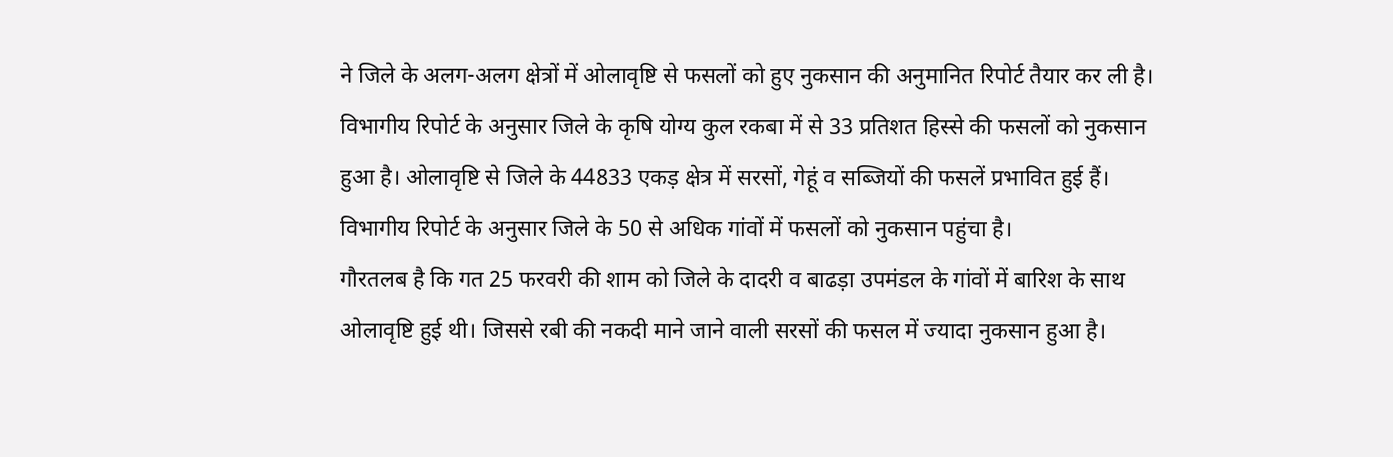ने जिले के अलग-अलग क्षेत्रों में ओलावृष्टि से फसलों को हुए नुकसान की अनुमानित रिपोर्ट तैयार कर ली है। विभागीय रिपोर्ट के अनुसार जिले के कृषि योग्य कुल रकबा में से 33 प्रतिशत हिस्से की फसलों को नुकसान हुआ है। ओलावृष्टि से जिले के 44833 एकड़ क्षेत्र में सरसों, गेहूं व सब्जियों की फसलें प्रभावित हुई हैं। विभागीय रिपोर्ट के अनुसार जिले के 50 से अधिक गांवों में फसलों को नुकसान पहुंचा है।
गौरतलब है कि गत 25 फरवरी की शाम को जिले के दादरी व बाढड़ा उपमंडल के गांवों में बारिश के साथ ओलावृष्टि हुई थी। जिससे रबी की नकदी माने जाने वाली सरसों की फसल में ज्यादा नुकसान हुआ है।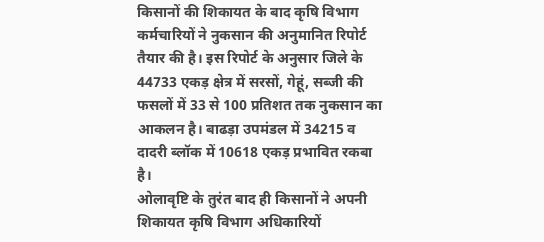किसानों की शिकायत के बाद कृषि विभाग कर्मचारियों ने नुकसान की अनुमानित रिपोर्ट तैयार की है। इस रिपोर्ट के अनुसार जिले के 44733 एकड़ क्षेत्र में सरसों, गेहूं, सब्जी की फसलों में 33 से 100 प्रतिशत तक नुकसान का आकलन है। बाढड़ा उपमंडल में 34215 व दादरी ब्लॉक में 10618 एकड़ प्रभावित रकबा है।
ओलावृष्टि के तुरंत बाद ही किसानों ने अपनी शिकायत कृषि विभाग अधिकारियों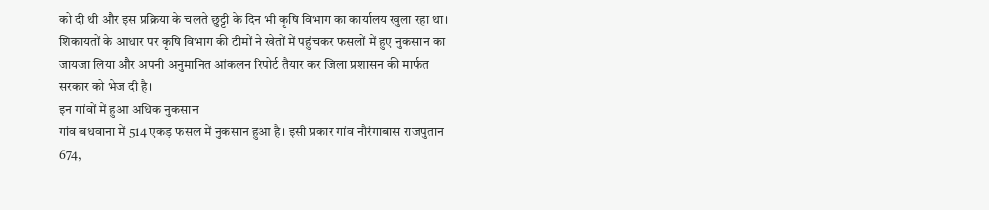को दी थी और इस प्रक्रिया के चलते छुट्टी के दिन भी कृषि विभाग का कार्यालय खुला रहा था। शिकायतों के आधार पर कृषि विभाग की टीमों ने खेतों में पहुंचकर फसलों में हुए नुकसान का जायजा लिया और अपनी अनुमानित आंकलन रिपोर्ट तैयार कर जिला प्रशासन की मार्फत सरकार को भेज दी है।
इन गांवों में हुआ अधिक नुकसान
गांव बधवाना में 514 एकड़ फसल में नुकसान हुआ है। इसी प्रकार गांव नौरंगाबास राजपुतान 674,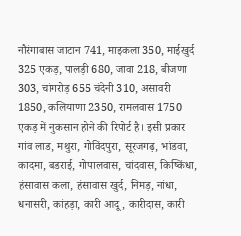नौरंगाबास जाटान 741, माइकला 350, माईखुर्द 325 एकड़, पालड़ी 680, जावा 218, बीजणा 303, चांगरोड़ 655 चंदेनी 310, असावरी 1850, कलियाणा 2350, रामलवास 1750 एकड़ में नुकसान होने की रिपोर्ट है। इसी प्रकार गांव लाड, मथुरा, गोविंदपुरा, सूरजगढ़, भांडवा, कादमा, बडराई, गोपालवास, चांदवास, किष्किंधा, हंसावास कला, हंसावास खुर्द, निमड़, नांधा, धनासरी, कांहड़ा, कारी आदू, कारीदास, कारी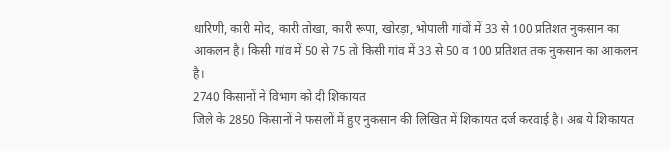धारिणी, कारी मोद, कारी तोखा, कारी रूपा, खोरड़ा, भोपाली गांवों में 33 से 100 प्रतिशत नुकसान का आकलन है। किसी गांव में 50 से 75 तो किसी गांव में 33 से 50 व 100 प्रतिशत तक नुकसान का आकलन है।
2740 किसानों ने विभाग को दी शिकायत
जिले के 2850 किसानों ने फसलों में हुए नुकसान की लिखित में शिकायत दर्ज करवाई है। अब ये शिकायत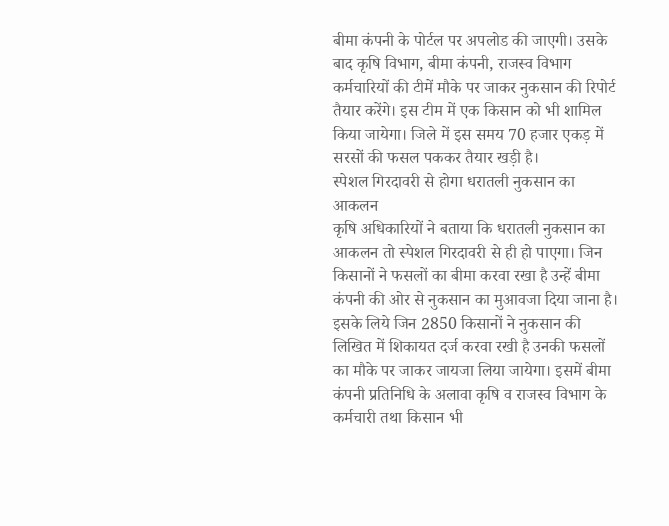बीमा कंपनी के पोर्टल पर अपलोड की जाएगी। उसके बाद कृषि विभाग, बीमा कंपनी, राजस्व विभाग कर्मचारियों की टीमें मौके पर जाकर नुकसान की रिपोर्ट तैयार करेंगे। इस टीम में एक किसान को भी शामिल किया जायेगा। जिले में इस समय 70 हजार एकड़ में सरसों की फसल पककर तैयार खड़ी है।
स्पेशल गिरदावरी से होगा धरातली नुकसान का आकलन
कृषि अधिकारियों ने बताया कि धरातली नुकसान का आकलन तो स्पेशल गिरदावरी से ही हो पाएगा। जिन किसानों ने फसलों का बीमा करवा रखा है उन्हें बीमा कंपनी की ओर से नुकसान का मुआवजा दिया जाना है। इसके लिये जिन 2850 किसानों ने नुकसान की लिखित में शिकायत दर्ज करवा रखी है उनकी फसलों का मौके पर जाकर जायजा लिया जायेगा। इसमें बीमा कंपनी प्रतिनिधि के अलावा कृषि व राजस्व विभाग के कर्मचारी तथा किसान भी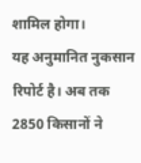शामिल होगा।
यह अनुमानित नुकसान रिपोर्ट है। अब तक 2850 किसानों ने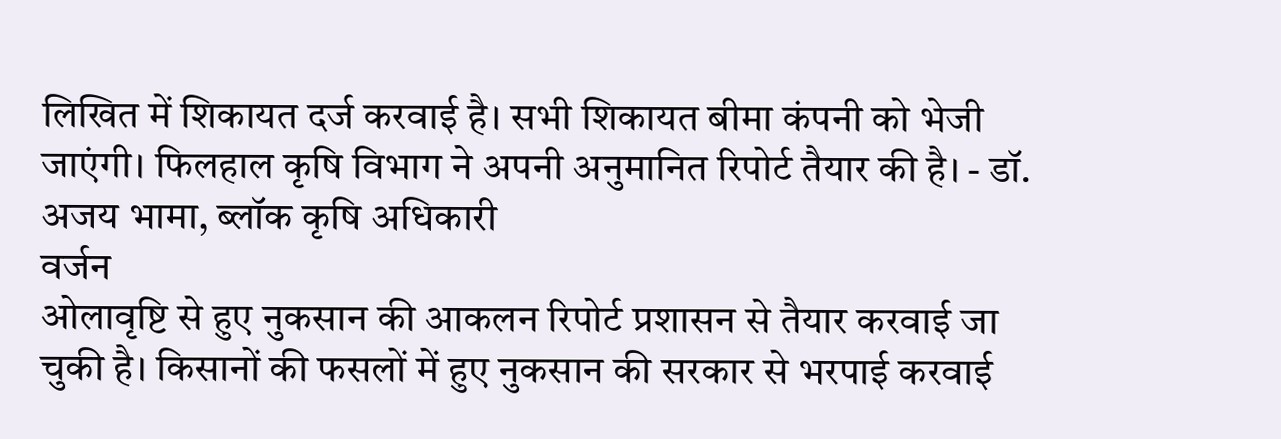लिखित में शिकायत दर्ज करवाई है। सभी शिकायत बीमा कंपनी को भेजी जाएंगी। फिलहाल कृषि विभाग ने अपनी अनुमानित रिपोर्ट तैयार की है। - डॉ. अजय भामा, ब्लॉक कृषि अधिकारी
वर्जन
ओलावृष्टि से हुए नुकसान की आकलन रिपोर्ट प्रशासन से तैयार करवाई जा चुकी है। किसानों की फसलों में हुए नुकसान की सरकार से भरपाई करवाई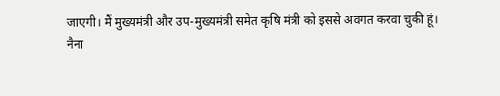जाएगी। मैं मुख्यमंत्री और उप-मुख्यमंत्री समेत कृषि मंत्री को इससे अवगत करवा चुकी हूं।
नैना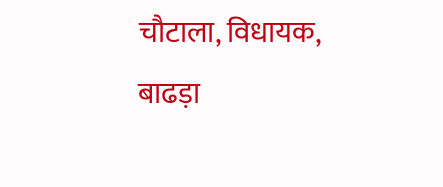चौटाला, विधायक, बाढड़ा